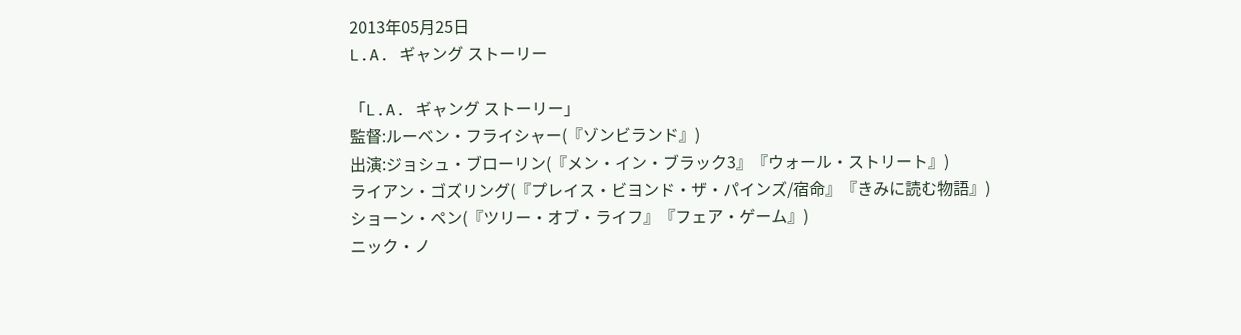2013年05月25日
L.A. ギャング ストーリー

「L.A. ギャング ストーリー」
監督:ルーベン・フライシャー(『ゾンビランド』)
出演:ジョシュ・ブローリン(『メン・イン・ブラック3』『ウォール・ストリート』)
ライアン・ゴズリング(『プレイス・ビヨンド・ザ・パインズ/宿命』『きみに読む物語』)
ショーン・ペン(『ツリー・オブ・ライフ』『フェア・ゲーム』)
ニック・ノ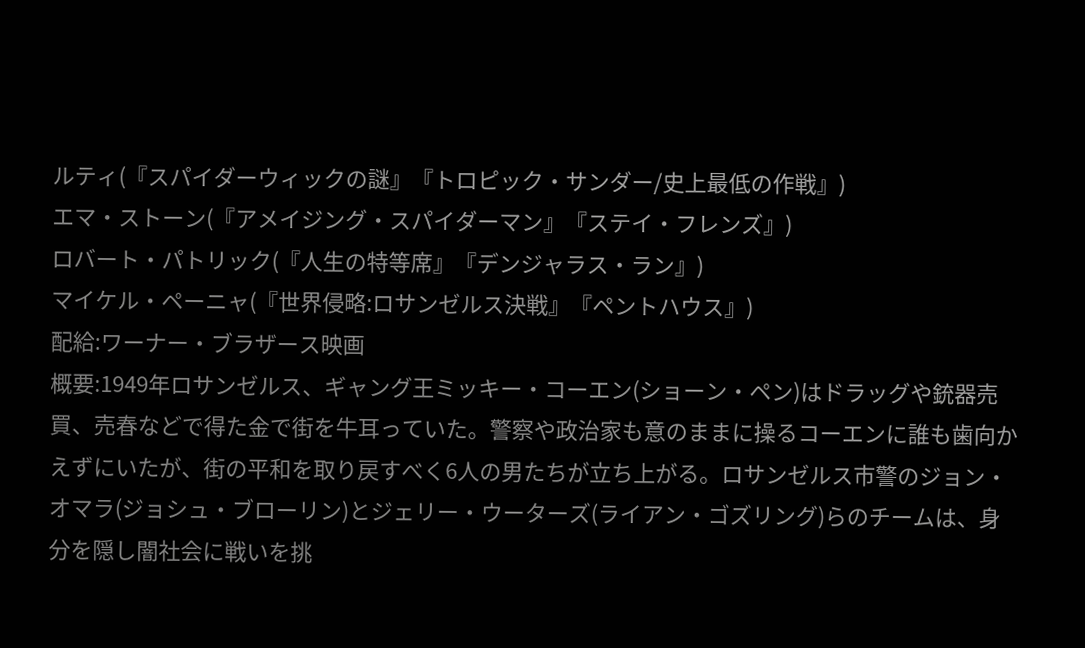ルティ(『スパイダーウィックの謎』『トロピック・サンダー/史上最低の作戦』)
エマ・ストーン(『アメイジング・スパイダーマン』『ステイ・フレンズ』)
ロバート・パトリック(『人生の特等席』『デンジャラス・ラン』)
マイケル・ペーニャ(『世界侵略:ロサンゼルス決戦』『ペントハウス』)
配給:ワーナー・ブラザース映画
概要:1949年ロサンゼルス、ギャング王ミッキー・コーエン(ショーン・ペン)はドラッグや銃器売買、売春などで得た金で街を牛耳っていた。警察や政治家も意のままに操るコーエンに誰も歯向かえずにいたが、街の平和を取り戻すべく6人の男たちが立ち上がる。ロサンゼルス市警のジョン・オマラ(ジョシュ・ブローリン)とジェリー・ウーターズ(ライアン・ゴズリング)らのチームは、身分を隠し闇社会に戦いを挑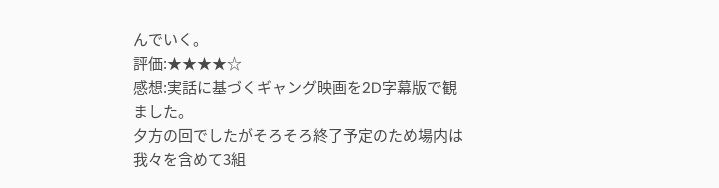んでいく。
評価:★★★★☆
感想:実話に基づくギャング映画を2D字幕版で観ました。
夕方の回でしたがそろそろ終了予定のため場内は我々を含めて3組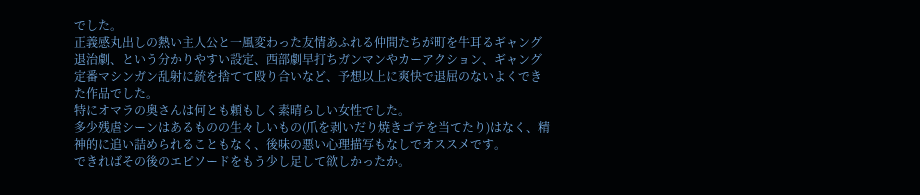でした。
正義感丸出しの熱い主人公と一風変わった友情あふれる仲間たちが町を牛耳るギャング退治劇、という分かりやすい設定、西部劇早打ちガンマンやカーアクション、ギャング定番マシンガン乱射に銃を捨てて殴り合いなど、予想以上に爽快で退屈のないよくできた作品でした。
特にオマラの奥さんは何とも頼もしく素晴らしい女性でした。
多少残虐シーンはあるものの生々しいもの(爪を剥いだり焼きゴテを当てたり)はなく、精神的に追い詰められることもなく、後味の悪い心理描写もなしでオススメです。
できればその後のエピソードをもう少し足して欲しかったか。